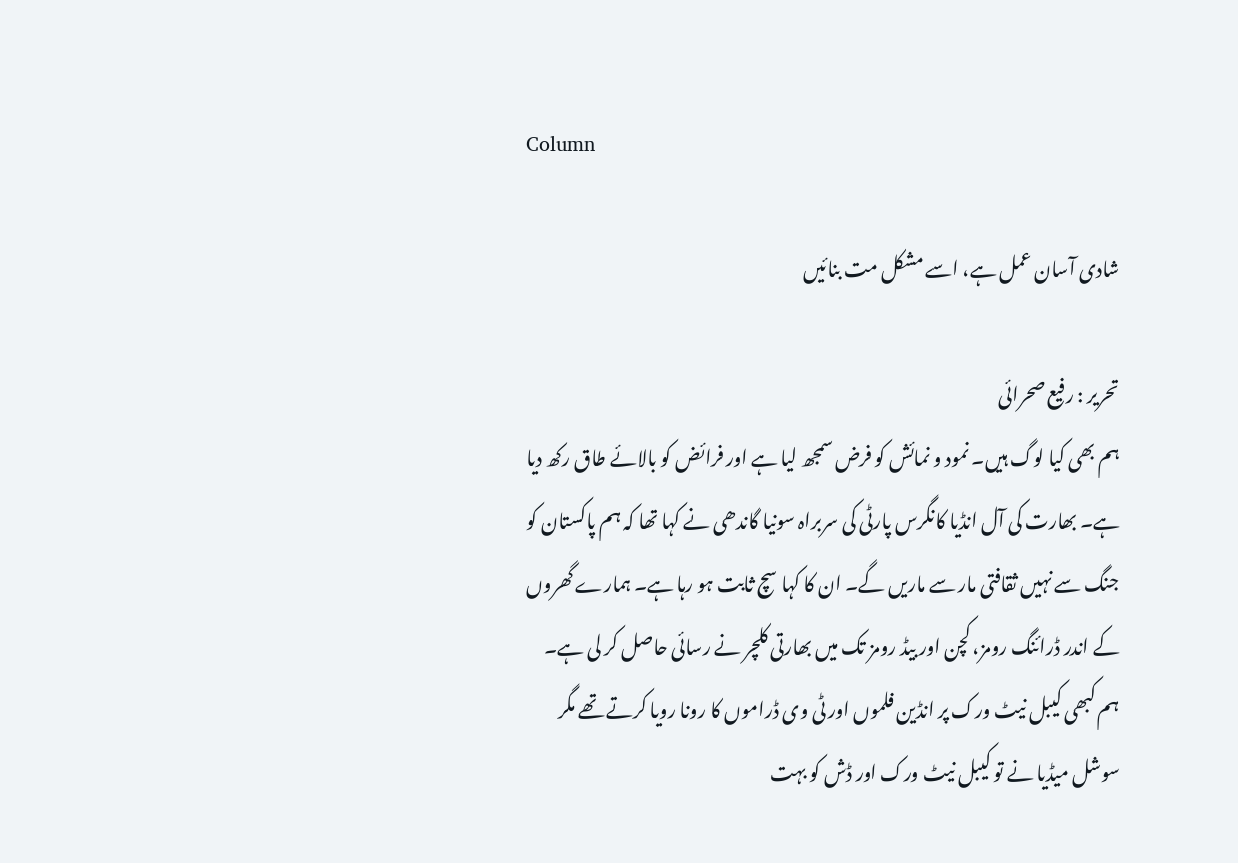Column

شادی آسان عمل ہے، اسے مشکل مت بنائیں

تحریر : رفیع صحرائی
ہم بھی کیا لوگ ہیں۔ نمود و نمائش کو فرض سمجھ لیا ہے اور فرائض کو بالائے طاق رکھ دیا ہے۔ بھارت کی آل انڈیا کانگرس پارٹی کی سربراہ سونیا گاندھی نے کہا تھا کہ ہم پاکستان کو جنگ سے نہیں ثقافتی مار سے ماریں گے۔ ان کا کہا سچ ثابت ہو رہا ہے۔ ہمارے گھروں کے اندر ڈرائنگ رومز، کچن اور بیڈ رومز تک میں بھارتی کلچر نے رسائی حاصل کر لی ہے۔ ہم کبھی کیبل نیٹ ورک پر انڈین فلموں اور ٹی وی ڈراموں کا رونا رویا کرتے تھے مگر سوشل میڈیا نے تو کیبل نیٹ ورک اور ڈش کو بہت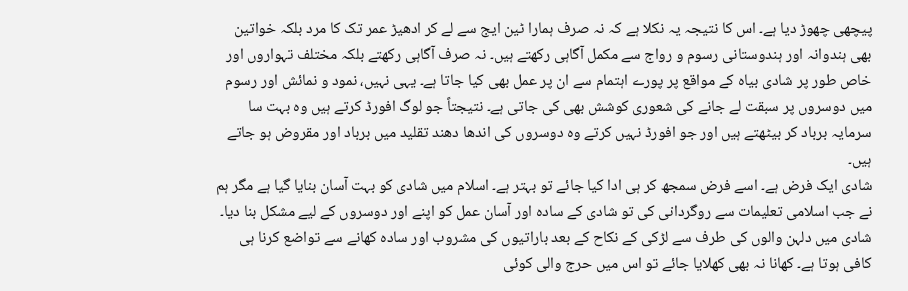پیچھی چھوڑ دیا ہے۔ اس کا نتیجہ یہ نکلا ہے کہ نہ صرف ہمارا ٹین ایج سے لے کر ادھیڑ عمر تک کا مرد بلکہ خواتین بھی ہندوانہ اور ہندوستانی رسوم و رواج سے مکمل آگاہی رکھتے ہیں۔ نہ صرف آگاہی رکھتے بلکہ مختلف تہواروں اور خاص طور پر شادی بیاہ کے مواقع پر پورے اہتمام سے ان پر عمل بھی کیا جاتا ہے۔ یہی نہیں، نمود و نمائش اور رسوم میں دوسروں پر سبقت لے جانے کی شعوری کوشش بھی کی جاتی ہے۔ نتیجتاً جو لوگ افورڈ کرتے ہیں وہ بہت سا سرمایہ برباد کر بیٹھتے ہیں اور جو افورڈ نہیں کرتے وہ دوسروں کی اندھا دھند تقلید میں برباد اور مقروض ہو جاتے ہیں۔
شادی ایک فرض ہے۔ اسے فرض سمجھ کر ہی ادا کیا جائے تو بہتر ہے۔ اسلام میں شادی کو بہت آسان بنایا گیا ہے مگر ہم نے جب اسلامی تعلیمات سے روگردانی کی تو شادی کے سادہ اور آسان عمل کو اپنے اور دوسروں کے لیے مشکل بنا دیا۔ شادی میں دلہن والوں کی طرف سے لڑکی کے نکاح کے بعد باراتیوں کی مشروب اور سادہ کھانے سے تواضع کرنا ہی کافی ہوتا ہے۔ کھانا نہ بھی کھلایا جائے تو اس میں حرج والی کوئی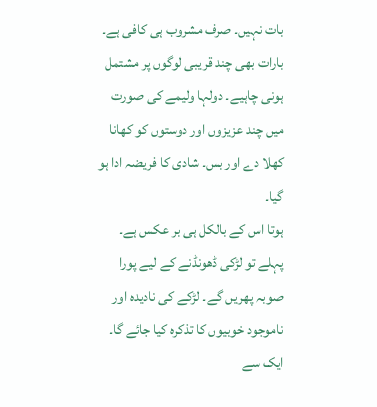بات نہیں۔ صرف مشروب ہی کافی ہے۔ بارات بھی چند قریبی لوگوں پر مشتمل ہونی چاہیے۔ دولہا ولیمے کی صورت میں چند عزیزوں اور دوستوں کو کھانا کھلا دے اور بس۔ شادی کا فریضہ ادا ہو گیا۔
ہوتا اس کے بالکل ہی بر عکس ہے۔ پہلے تو لڑکی ڈھونڈنے کے لیے پورا صوبہ پھریں گے۔ لڑکے کی نادیدہ اور ناموجود خوبیوں کا تذکرہ کیا جائے گا۔ ایک سے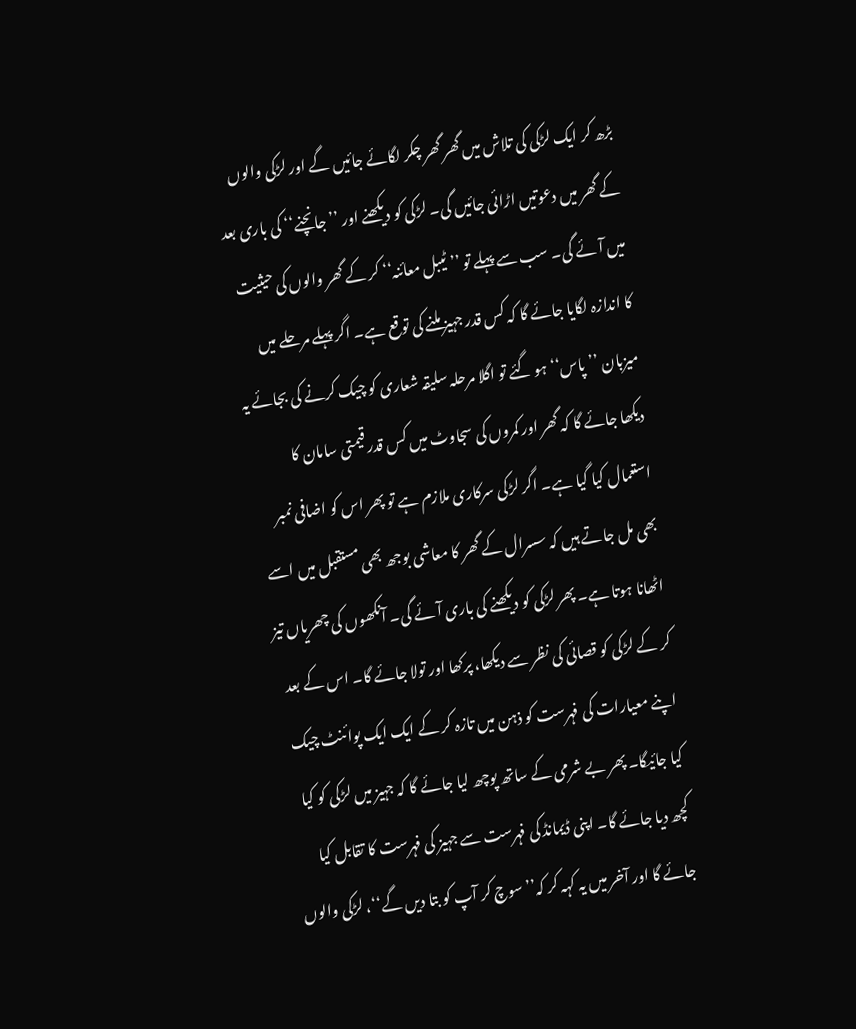بڑھ کر ایک لڑکی کی تلاش میں گھر گھر چکر لگائے جائیں گے اور لڑکی والوں کے گھر میں دعوتیں اڑائی جائیں گی۔ لڑکی کو دیکھنے اور ’’ جانچنے‘‘ کی باری بعد میں آئے گی۔ سب سے پہلے تو ’’ ٹیبل معائنہ‘‘ کر کے گھر والوں کی حیثیت کا اندازہ لگایا جائے گا کہ کس قدر جہیز ملنے کی توقع ہے۔ اگر پہلے مرحلے میں میزبان ’’ پاس‘‘ ہو گئے تو اگلا مرحلہ سلیقہ شعاری کو چیک کرنے کی بجائے یہ دیکھا جائے گا کہ گھر اور کمروں کی سجاوٹ میں کس قدر قیمتی سامان کا استعمال کیا گیا ہے۔ اگر لڑکی سرکاری ملازم ہے تو پھر اس کو اضافی نمبر بھی مل جاتے ہیں کہ سسرال کے گھر کا معاشی بوجھ بھی مستقبل میں اسے اٹھانا ہوتا ہے۔ پھر لڑکی کو دیکھنے کی باری آئے گی۔ آنکھوں کی چھریاں تیز کر کے لڑکی کو قصائی کی نظر سے دیکھا، پرکھا اور تولا جائے گا۔ اس کے بعد اپنے معیارات کی فہرست کو ذہن میں تازہ کر کے ایک ایک پوائنٹ چیک کیا جائیگا۔ پھر بے شرمی کے ساتھ پوچھ لیا جائے گا کہ جہیز میں لڑکی کو کیا کچھ دیا جائے گا۔ اپنی ڈیمانڈ کی فہرست سے جہیز کی فہرست کا تقابل کیا جائے گا اور آخر میں یہ کہہ کر کہ’’ سوچ کر آپ کو بتا دیں گے‘‘، لڑکی والوں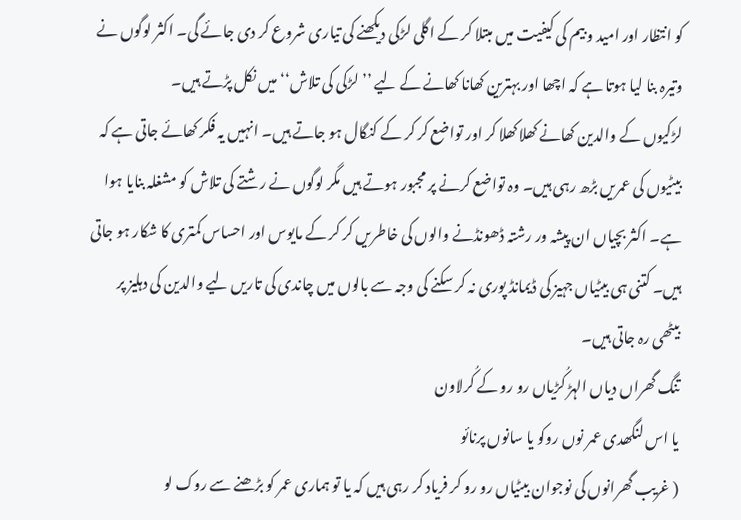کو انتظار اور امید و بیم کی کیفیت میں مبتلا کر کے اگلی لڑکی دیکھنے کی تیاری شروع کر دی جائے گی۔ اکثر لوگوں نے وتیرہ بنا لیا ہوتا ہے کہ اچھا اور بہترین کھانا کھانے کے لیے ’’ لڑکی کی تلاش‘‘ میں نکل پڑتے ہیں۔
لڑکیوں کے والدین کھانے کھلا کھلا کر اور تواضع کر کر کے کنگال ہو جاتے ہیں۔ انہیں یہ فکر کھائے جاتی ہے کہ بیٹیوں کی عمریں بڑھ رہی ہیں۔ وہ تواضع کرنے پر مجبور ہوتے ہیں مگر لوگوں نے رشتے کی تلاش کو مشغلہ بنایا ہوا ہے۔ اکثر بچیاں ان پیشہ ور رشتہ ڈھونڈنے والوں کی خاطریں کر کر کے مایوس اور احساس کمتری کا شکار ہو جاتی ہیں۔ کتنی ہی بیٹیاں جہیز کی ڈیمانڈ پوری نہ کر سکنے کی وجہ سے بالوں میں چاندی کی تاریں لیے والدین کی دہلیز پر بیٹھی رہ جاتی ہیں۔
تنگ گھراں دیاں الہڑ کُڑیاں رو رو کے کُرلاون
یا اس لنگھدی عمر نوں روکو یا سانوں پرنائو
( غریب گھرانوں کی نوجوان بیٹیاں رو رو کر فریاد کر رہی ہیں کہ یا تو ہماری عمر کو بڑھنے سے روک لو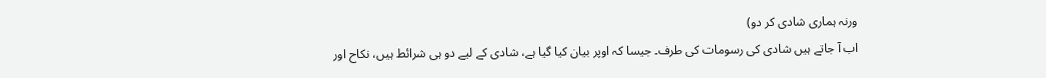ورنہ ہماری شادی کر دو)
اب آ جاتے ہیں شادی کی رسومات کی طرف۔ جیسا کہ اوپر بیان کیا گیا ہے، شادی کے لیے دو ہی شرائط ہیں، نکاح اور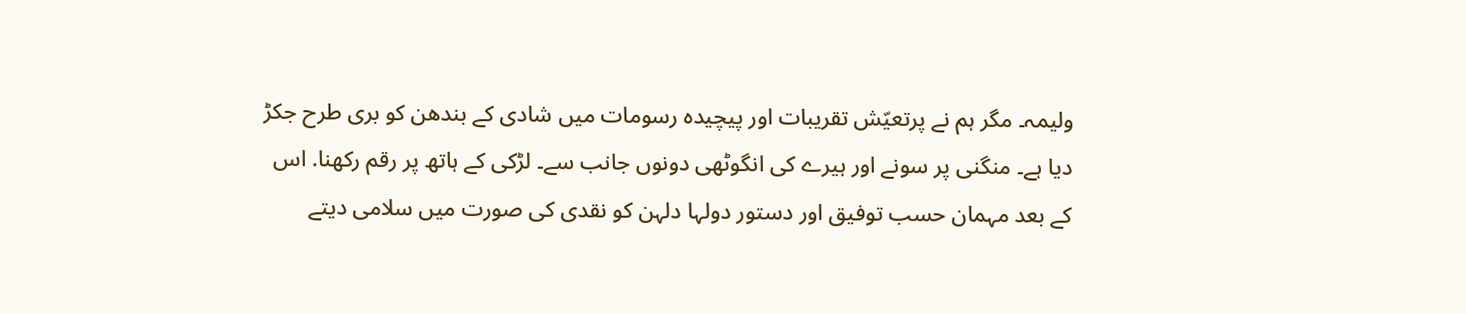ولیمہ۔ مگر ہم نے پرتعیّش تقریبات اور پیچیدہ رسومات میں شادی کے بندھن کو بری طرح جکڑ دیا ہے۔ منگنی پر سونے اور ہیرے کی انگوٹھی دونوں جانب سے۔ لڑکی کے ہاتھ پر رقم رکھنا. اس کے بعد مہمان حسب توفیق اور دستور دولہا دلہن کو نقدی کی صورت میں سلامی دیتے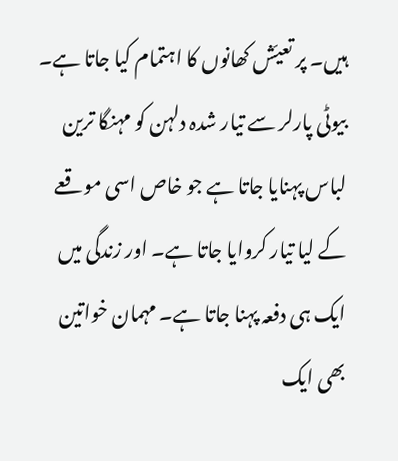ہیں۔ پر تعیّش کھانوں کا اہتمام کیا جاتا ہے۔ بیوٹی پارلر سے تیار شدہ دلہن کو مہنگا ترین لباس پہنایا جاتا ہے جو خاص اسی موقعے کے لیا تیار کروایا جاتا ہے۔ اور زندگی میں ایک ہی دفعہ پہنا جاتا ہے۔ مہمان خواتین بھی ایک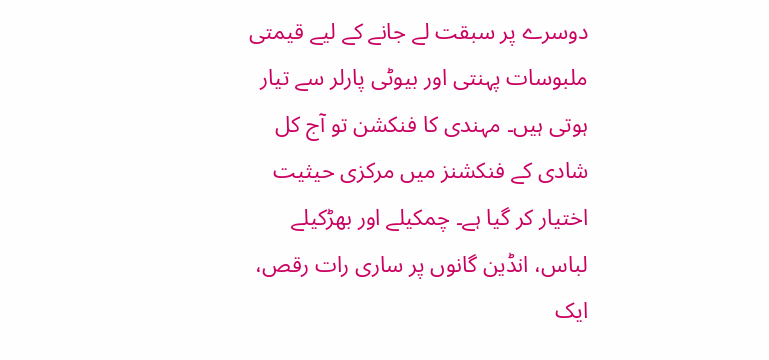دوسرے پر سبقت لے جانے کے لیے قیمتی ملبوسات پہنتی اور بیوٹی پارلر سے تیار ہوتی ہیں۔ مہندی کا فنکشن تو آج کل شادی کے فنکشنز میں مرکزی حیثیت اختیار کر گیا ہے۔ چمکیلے اور بھڑکیلے لباس، انڈین گانوں پر ساری رات رقص، ایک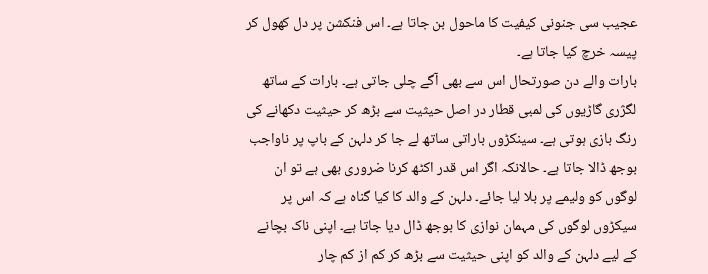عجیب سی جنونی کیفیت کا ماحول بن جاتا ہے۔ اس فنکشن پر دل کھول کر پیسہ خرچ کیا جاتا ہے۔
بارات والے دن صورتحال اس سے بھی آگے چلی جاتی ہے۔ بارات کے ساتھ لگژری گاڑیوں کی لمبی قطار در اصل حیثیت سے بڑھ کر حیثیت دکھانے کی رنگ بازی ہوتی ہے۔ سینکڑوں باراتی ساتھ لے جا کر دلہن کے باپ پر ناواجب بوجھ ڈالا جاتا ہے۔ حالانکہ اگر اس قدر اکٹھ کرنا ضروری بھی ہے تو ان لوگوں کو ولیمے پر بلا لیا جائے۔ دلہن کے والد کا کیا گناہ ہے کہ اس پر سیکڑوں لوگوں کی مہمان نوازی کا بوجھ ڈال دیا جاتا ہے۔ اپنی ناک بچانے کے لیے دلہن کے والد کو اپنی حیثیت سے بڑھ کر کم از کم چار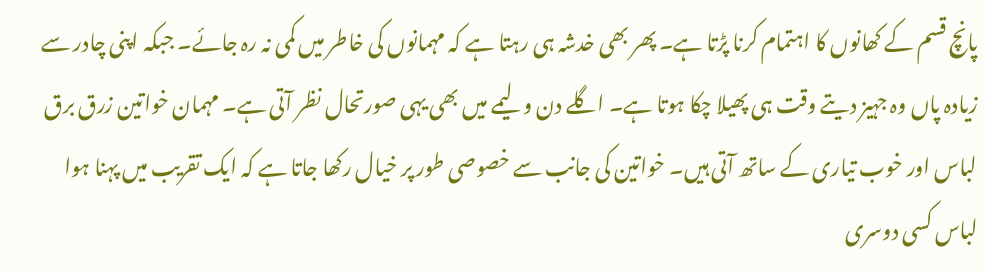پانچ قسم کے کھانوں کا اہتمام کرنا پڑتا ہے۔ پھر بھی خدشہ ہی رہتا ہے کہ مہمانوں کی خاطر میں کمی نہ رہ جائے۔ جبکہ اپنی چادر سے زیادہ پاں وہ جہیز دیتے وقت ہی پھیلا چکا ہوتا ہے۔ اگلے دن ولیمے میں بھی یہی صورتحال نظر آتی ہے۔ مہمان خواتین زرق برق لباس اور خوب تیاری کے ساتھ آتی ہیں۔ خواتین کی جانب سے خصوصی طور پر خیال رکھا جاتا ہے کہ ایک تقریب میں پہنا ہوا لباس کسی دوسری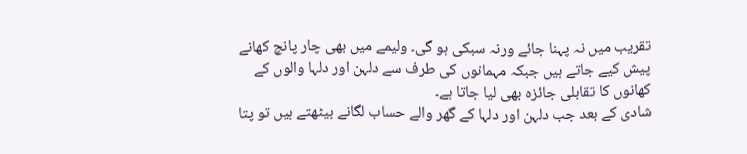تقریب میں نہ پہنا جائے ورنہ سبکی ہو گی۔ ولیمے میں بھی چار پانچ کھانے پیش کیے جاتے ہیں جبکہ مہمانوں کی طرف سے دلہن اور دلہا والوں کے کھانوں کا تقابلی جائزہ بھی لیا جاتا ہے۔
شادی کے بعد جب دلہن اور دلہا کے گھر والے حساب لگانے بیٹھتے ہیں تو پتا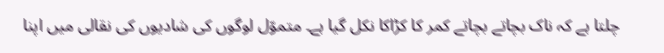چلتا ہے کہ ناک بچاتے بچاتے کمر کا کڑاکا نکل گیا ہے۔ متموّل لوگوں کی شادیوں کی نقالی میں اپنا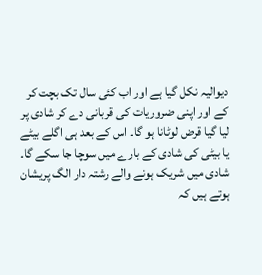دیوالیہ نکل گیا ہے اور اب کئی سال تک بچت کر کے اور اپنی ضروریات کی قربانی دے کر شادی پر لیا گیا قرض لوٹانا ہو گا۔ اس کے بعد ہی اگلے بیٹے یا بیٹی کی شادی کے بارے میں سوچا جا سکے گا۔ شادی میں شریک ہونے والے رشتہ دار الگ پریشان ہوتے ہیں کہ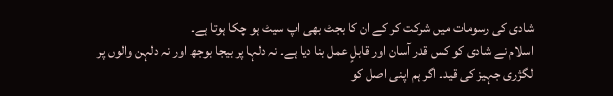شادی کی رسومات میں شرکت کر کے ان کا بجٹ بھی اپ سیٹ ہو چکا ہوتا ہے۔
اسلام نے شادی کو کس قدر آسان اور قابلٍ عمل بنا دیا ہے۔ نہ دلہا پر بیجا بوجھ اور نہ دلہن والوں پر لگژری جہیز کی قید۔ اگر ہم اپنی اصل کو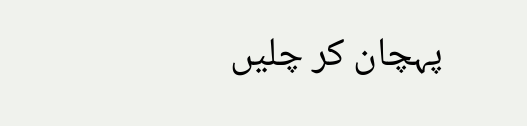پہچان کر چلیں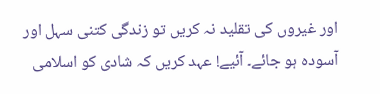اور غیروں کی تقلید نہ کریں تو زندگی کتنی سہل اور آسودہ ہو جائے۔ آئیے! عہد کریں کہ شادی کو اسلامی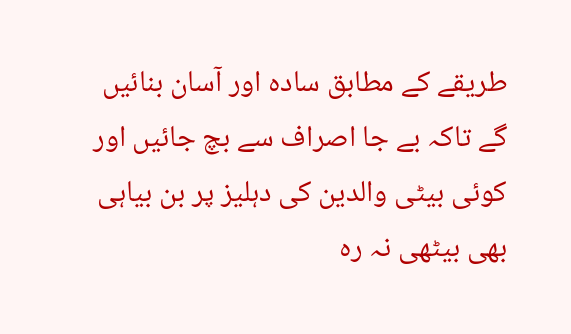طریقے کے مطابق سادہ اور آسان بنائیں گے تاکہ بے جا اصراف سے بچ جائیں اور کوئی بیٹی والدین کی دہلیز پر بن بیاہی بھی بیٹھی نہ رہ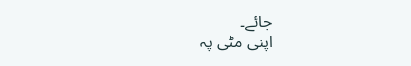جائے۔
اپنی مٹی پہ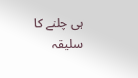ہی چلنے کا سلیقہ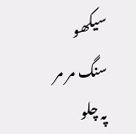سیکھو
سنگ مر مر پہ چلو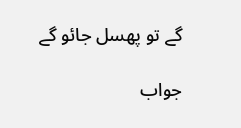گے تو پھسل جائو گے

جواب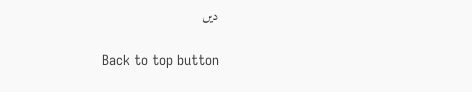دیں

Back to top button